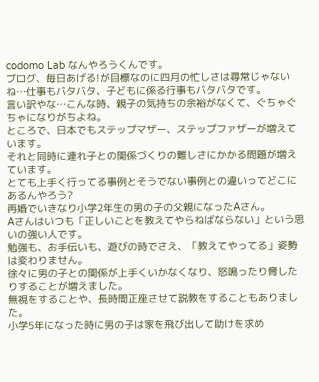codomo Lab なんやろうくんです。
ブログ、毎日あげる!が目標なのに四月の忙しさは尋常じゃないね…仕事もバタバタ、子どもに係る行事もバタバタです。
言い訳やな…こんな時、親子の気持ちの余裕がなくて、ぐちゃぐちゃになりがちよね。
ところで、日本でもステップマザー、ステップファザーが増えています。
それと同時に連れ子との関係づくりの難しさにかかる問題が増えています。
とても上手く行ってる事例とそうでない事例との違いってどこにあるんやろう?
再婚でいきなり小学2年生の男の子の父親になったAさん。
Aさんはいつも「正しいことを教えてやらねばならない」という思いの強い人です。
勉強も、お手伝いも、遊びの時でさえ、「教えてやってる」姿勢は変わりません。
徐々に男の子との関係が上手くいかなくなり、怒鳴ったり脅したりすることが増えました。
無視をすることや、長時間正座させて説教をすることもありました。
小学5年になった時に男の子は家を飛び出して助けを求め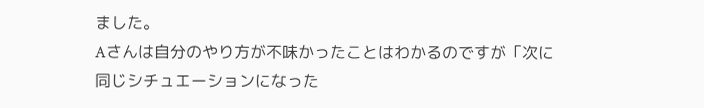ました。
Aさんは自分のやり方が不味かったことはわかるのですが「次に同じシチュエーションになった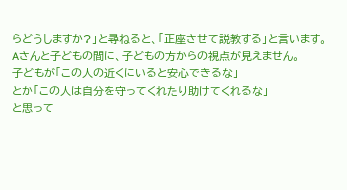らどうしますか?」と尋ねると、「正座させて説教する」と言います。
Aさんと子どもの間に、子どもの方からの視点が見えません。
子どもが「この人の近くにいると安心できるな」
とか「この人は自分を守ってくれたり助けてくれるな」
と思って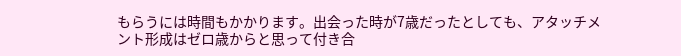もらうには時間もかかります。出会った時が7歳だったとしても、アタッチメント形成はゼロ歳からと思って付き合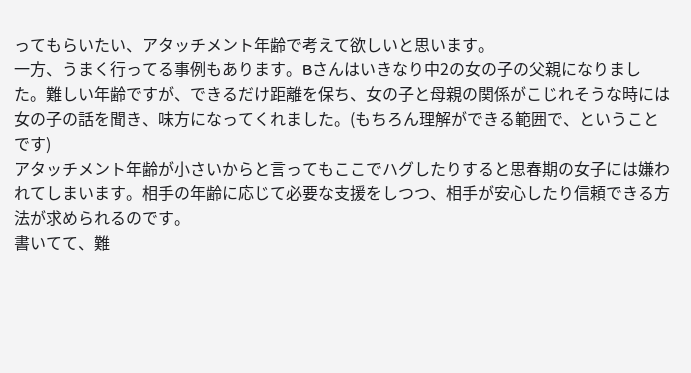ってもらいたい、アタッチメント年齢で考えて欲しいと思います。
一方、うまく行ってる事例もあります。Bさんはいきなり中2の女の子の父親になりました。難しい年齢ですが、できるだけ距離を保ち、女の子と母親の関係がこじれそうな時には女の子の話を聞き、味方になってくれました。(もちろん理解ができる範囲で、ということです)
アタッチメント年齢が小さいからと言ってもここでハグしたりすると思春期の女子には嫌われてしまいます。相手の年齢に応じて必要な支援をしつつ、相手が安心したり信頼できる方法が求められるのです。
書いてて、難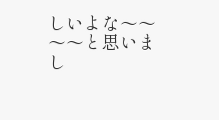しいよな〜〜〜〜と思いまし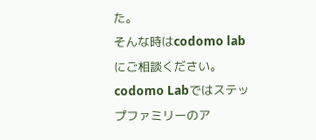た。
そんな時はcodomo labにご相談ください。
codomo Labではステップファミリーのア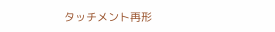タッチメント再形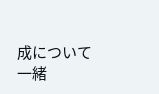成について一緒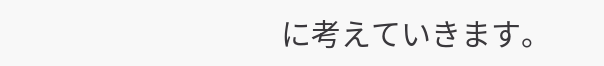に考えていきます。